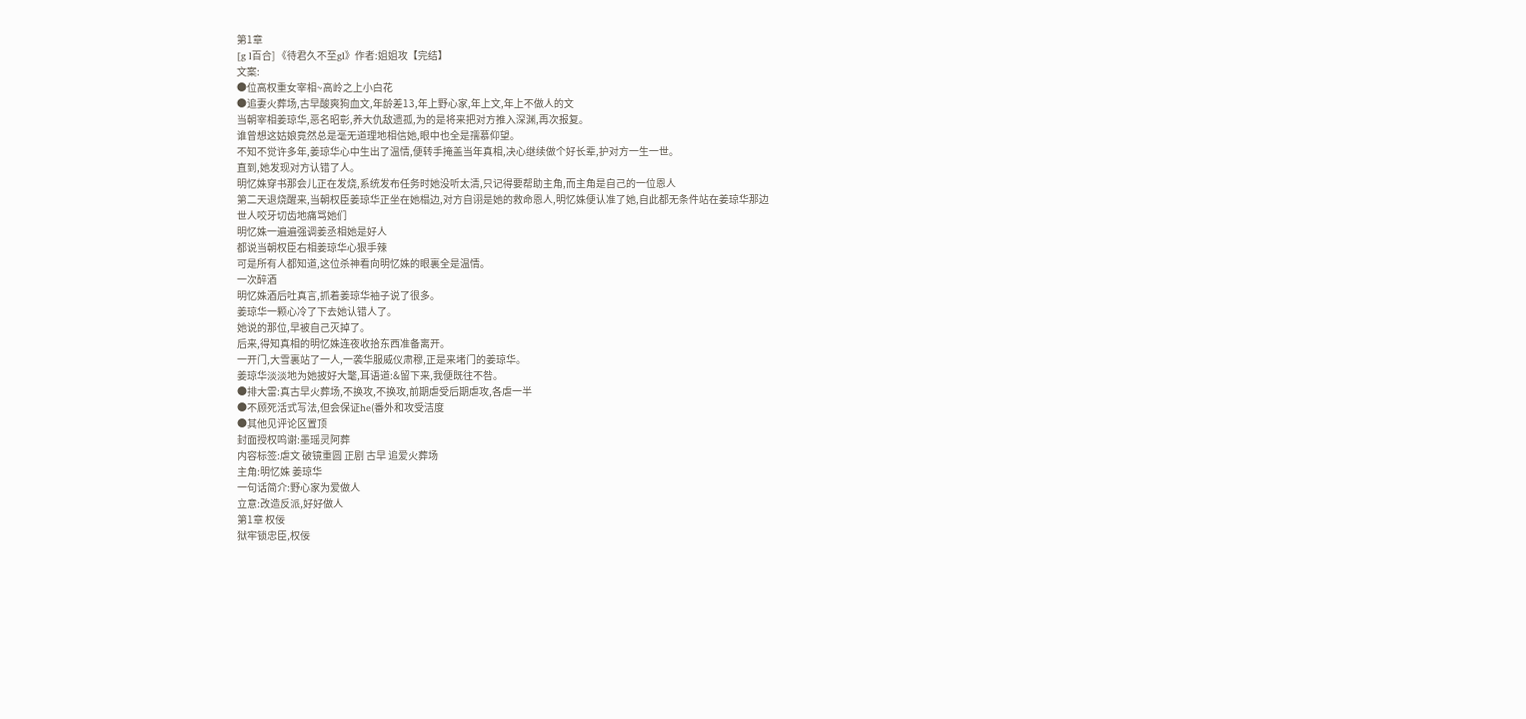第1章
[g l百合] 《待君久不至gl》作者:姐姐攻【完结】
文案:
●位高权重女宰相~高岭之上小白花
●追妻火葬场,古早酸爽狗血文,年龄差13,年上野心家,年上文,年上不做人的文
当朝宰相姜琼华,恶名昭彰,养大仇敌遗孤,为的是将来把对方推入深渊,再次报复。
谁曾想这姑娘竟然总是毫无道理地相信她,眼中也全是孺慕仰望。
不知不觉许多年,姜琼华心中生出了温情,便转手掩盖当年真相,决心继续做个好长辈,护对方一生一世。
直到,她发现对方认错了人。
明忆姝穿书那会儿正在发烧,系统发布任务时她没听太清,只记得要帮助主角,而主角是自己的一位恩人
第二天退烧醒来,当朝权臣姜琼华正坐在她榻边,对方自诩是她的救命恩人,明忆姝便认准了她,自此都无条件站在姜琼华那边
世人咬牙切齿地痛骂她们
明忆姝一遍遍强调姜丞相她是好人
都说当朝权臣右相姜琼华心狠手辣
可是所有人都知道,这位杀神看向明忆姝的眼裏全是温情。
一次醉酒
明忆姝酒后吐真言,抓着姜琼华袖子说了很多。
姜琼华一颗心冷了下去她认错人了。
她说的那位,早被自己灭掉了。
后来,得知真相的明忆姝连夜收拾东西准备离开。
一开门,大雪裏站了一人,一袭华服威仪肃穆,正是来堵门的姜琼华。
姜琼华淡淡地为她披好大氅,耳语道:&留下来,我便既往不咎。
●排大雷:真古早火葬场,不换攻,不换攻,前期虐受后期虐攻,各虐一半
●不顾死活式写法,但会保证he(番外和攻受洁度
●其他见评论区置顶
封面授权鸣谢:墨瑶灵阿葬
内容标签:虐文 破镜重圆 正剧 古早 追爱火葬场
主角:明忆姝 姜琼华
一句话简介:野心家为爱做人
立意:改造反派,好好做人
第1章 权佞
狱牢锁忠臣,权佞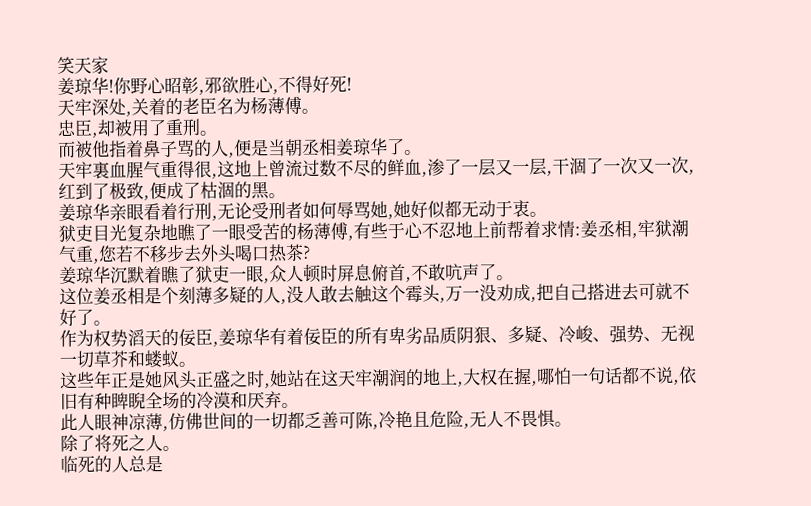笑天家
姜琼华!你野心昭彰,邪欲胜心,不得好死!
天牢深处,关着的老臣名为杨薄傅。
忠臣,却被用了重刑。
而被他指着鼻子骂的人,便是当朝丞相姜琼华了。
天牢裏血腥气重得很,这地上曾流过数不尽的鲜血,渗了一层又一层,干涸了一次又一次,红到了极致,便成了枯涸的黑。
姜琼华亲眼看着行刑,无论受刑者如何辱骂她,她好似都无动于衷。
狱吏目光复杂地瞧了一眼受苦的杨薄傅,有些于心不忍地上前帮着求情:姜丞相,牢狱潮气重,您若不移步去外头喝口热茶?
姜琼华沉默着瞧了狱吏一眼,众人顿时屏息俯首,不敢吭声了。
这位姜丞相是个刻薄多疑的人,没人敢去触这个霉头,万一没劝成,把自己搭进去可就不好了。
作为权势滔天的佞臣,姜琼华有着佞臣的所有卑劣品质阴狠、多疑、冷峻、强势、无视一切草芥和蝼蚁。
这些年正是她风头正盛之时,她站在这天牢潮润的地上,大权在握,哪怕一句话都不说,依旧有种睥睨全场的冷漠和厌弃。
此人眼神凉薄,仿佛世间的一切都乏善可陈,冷艳且危险,无人不畏惧。
除了将死之人。
临死的人总是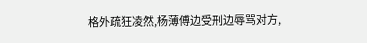格外疏狂凌然,杨薄傅边受刑边辱骂对方,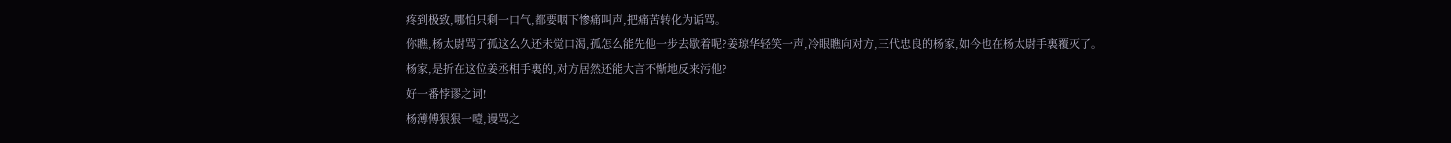疼到极致,哪怕只剩一口气,都要咽下惨痛叫声,把痛苦转化为诟骂。
你瞧,杨太尉骂了孤这么久还未觉口渴,孤怎么能先他一步去歇着呢?姜琼华轻笑一声,冷眼瞧向对方,三代忠良的杨家,如今也在杨太尉手裏覆灭了。
杨家,是折在这位姜丞相手裏的,对方居然还能大言不惭地反来污他?
好一番悖谬之词!
杨薄傅狠狠一噎,谩骂之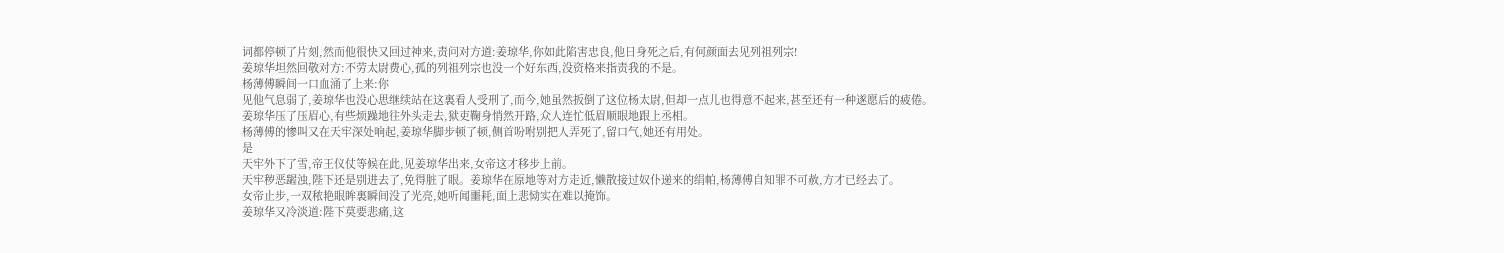词都停顿了片刻,然而他很快又回过神来,责问对方道:姜琼华,你如此陷害忠良,他日身死之后,有何颜面去见列祖列宗!
姜琼华坦然回敬对方:不劳太尉费心,孤的列祖列宗也没一个好东西,没资格来指责我的不是。
杨薄傅瞬间一口血涌了上来:你
见他气息弱了,姜琼华也没心思继续站在这裏看人受刑了,而今,她虽然扳倒了这位杨太尉,但却一点儿也得意不起来,甚至还有一种遂愿后的疲倦。
姜琼华压了压眉心,有些烦躁地往外头走去,狱吏鞠身悄然开路,众人连忙低眉顺眼地跟上丞相。
杨薄傅的惨叫又在天牢深处响起,姜琼华脚步顿了顿,侧首吩咐别把人弄死了,留口气,她还有用处。
是
天牢外下了雪,帝王仪仗等候在此,见姜琼华出来,女帝这才移步上前。
天牢秽恶龌浊,陛下还是别进去了,免得脏了眼。姜琼华在原地等对方走近,懒散接过奴仆递来的绢帕,杨薄傅自知罪不可赦,方才已经去了。
女帝止步,一双秾艳眼眸裏瞬间没了光亮,她听闻噩耗,面上悲恸实在难以掩饰。
姜琼华又冷淡道:陛下莫要悲痛,这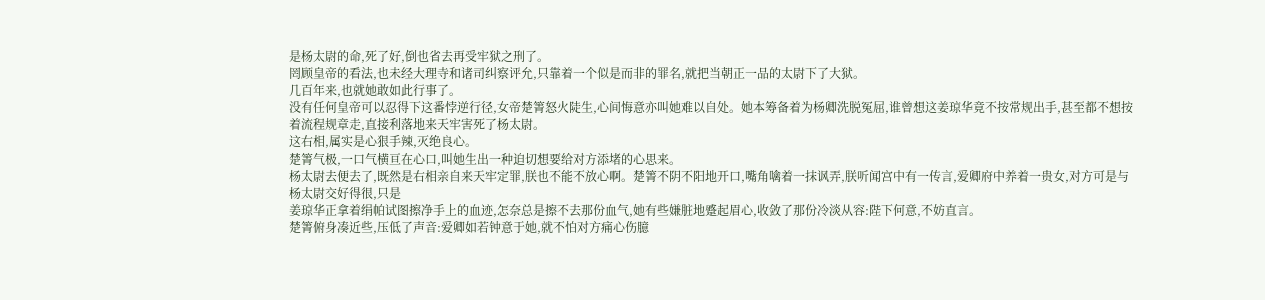是杨太尉的命,死了好,倒也省去再受牢狱之刑了。
罔顾皇帝的看法,也未经大理寺和诸司纠察评允,只靠着一个似是而非的罪名,就把当朝正一品的太尉下了大狱。
几百年来,也就她敢如此行事了。
没有任何皇帝可以忍得下这番悖逆行径,女帝楚箐怒火陡生,心间悔意亦叫她难以自处。她本筹备着为杨卿洗脱冤屈,谁曾想这姜琼华竟不按常规出手,甚至都不想按着流程规章走,直接利落地来天牢害死了杨太尉。
这右相,属实是心狠手辣,灭绝良心。
楚箐气极,一口气横亘在心口,叫她生出一种迫切想要给对方添堵的心思来。
杨太尉去便去了,既然是右相亲自来天牢定罪,朕也不能不放心啊。楚箐不阴不阳地开口,嘴角噙着一抹讽弄,朕听闻宫中有一传言,爱卿府中养着一贵女,对方可是与杨太尉交好得很,只是
姜琼华正拿着绢帕试图擦净手上的血迹,怎奈总是擦不去那份血气,她有些嫌脏地蹙起眉心,收敛了那份冷淡从容:陛下何意,不妨直言。
楚箐俯身凑近些,压低了声音:爱卿如若钟意于她,就不怕对方痛心伤臆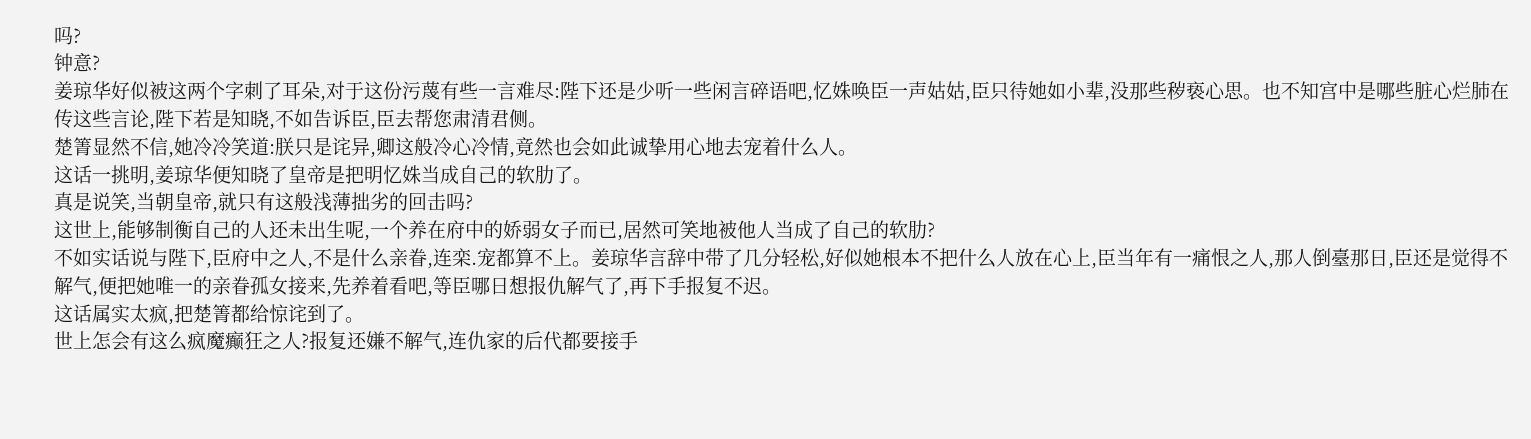吗?
钟意?
姜琼华好似被这两个字刺了耳朵,对于这份污蔑有些一言难尽:陛下还是少听一些闲言碎语吧,忆姝唤臣一声姑姑,臣只待她如小辈,没那些秽亵心思。也不知宫中是哪些脏心烂肺在传这些言论,陛下若是知晓,不如告诉臣,臣去帮您肃清君侧。
楚箐显然不信,她冷冷笑道:朕只是诧异,卿这般冷心冷情,竟然也会如此诚挚用心地去宠着什么人。
这话一挑明,姜琼华便知晓了皇帝是把明忆姝当成自己的软肋了。
真是说笑,当朝皇帝,就只有这般浅薄拙劣的回击吗?
这世上,能够制衡自己的人还未出生呢,一个养在府中的娇弱女子而已,居然可笑地被他人当成了自己的软肋?
不如实话说与陛下,臣府中之人,不是什么亲眷,连栾.宠都算不上。姜琼华言辞中带了几分轻松,好似她根本不把什么人放在心上,臣当年有一痛恨之人,那人倒臺那日,臣还是觉得不解气,便把她唯一的亲眷孤女接来,先养着看吧,等臣哪日想报仇解气了,再下手报复不迟。
这话属实太疯,把楚箐都给惊诧到了。
世上怎会有这么疯魔癫狂之人?报复还嫌不解气,连仇家的后代都要接手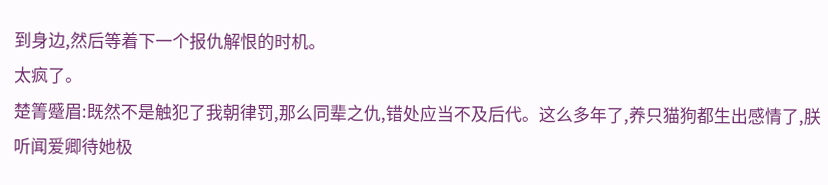到身边,然后等着下一个报仇解恨的时机。
太疯了。
楚箐蹙眉:既然不是触犯了我朝律罚,那么同辈之仇,错处应当不及后代。这么多年了,养只猫狗都生出感情了,朕听闻爱卿待她极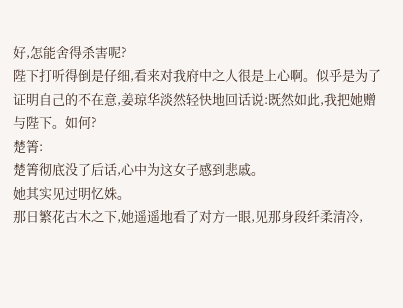好,怎能舍得杀害呢?
陛下打听得倒是仔细,看来对我府中之人很是上心啊。似乎是为了证明自己的不在意,姜琼华淡然轻快地回话说:既然如此,我把她赠与陛下。如何?
楚箐:
楚箐彻底没了后话,心中为这女子感到悲戚。
她其实见过明忆姝。
那日繁花古木之下,她遥遥地看了对方一眼,见那身段纤柔清冷,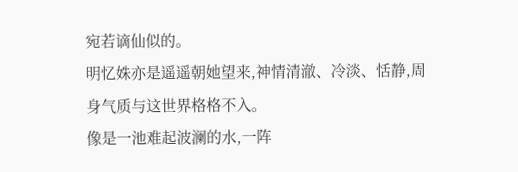宛若谪仙似的。
明忆姝亦是遥遥朝她望来,神情清澈、冷淡、恬静,周身气质与这世界格格不入。
像是一池难起波澜的水,一阵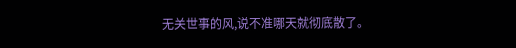无关世事的风,说不准哪天就彻底散了。